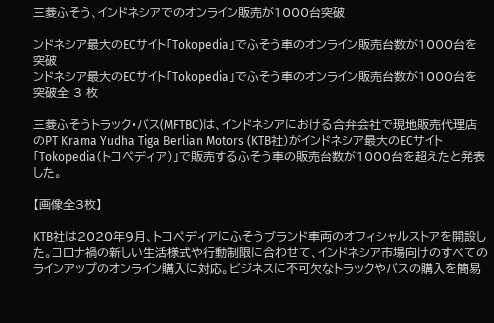三菱ふそう、インドネシアでのオンライン販売が1000台突破

ンドネシア最大のECサイト「Tokopedia」でふそう車のオンライン販売台数が1000台を突破
ンドネシア最大のECサイト「Tokopedia」でふそう車のオンライン販売台数が1000台を突破全 3 枚

三菱ふそうトラック・バス(MFTBC)は、インドネシアにおける合弁会社で現地販売代理店のPT Krama Yudha Tiga Berlian Motors (KTB社)がインドネシア最大のECサイト「Tokopedia(トコぺディア)」で販売するふそう車の販売台数が1000台を超えたと発表した。

【画像全3枚】

KTB社は2020年9月、トコペディアにふそうブランド車両のオフィシャルストアを開設した。コロナ禍の新しい生活様式や行動制限に合わせて、インドネシア市場向けのすべてのラインアップのオンライン購入に対応。ビジネスに不可欠なトラックやバスの購入を簡易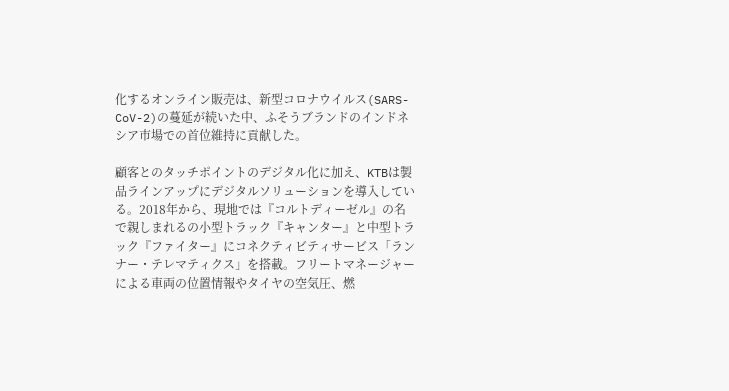化するオンライン販売は、新型コロナウイルス(SARS-CoV-2)の蔓延が続いた中、ふそうブランドのインドネシア市場での首位維持に貢献した。

顧客とのタッチポイントのデジタル化に加え、KTBは製品ラインアップにデジタルソリューションを導入している。2018年から、現地では『コルトディーゼル』の名で親しまれるの小型トラック『キャンター』と中型トラック『ファイター』にコネクティビティサービス「ランナー・テレマティクス」を搭載。フリートマネージャーによる車両の位置情報やタイヤの空気圧、燃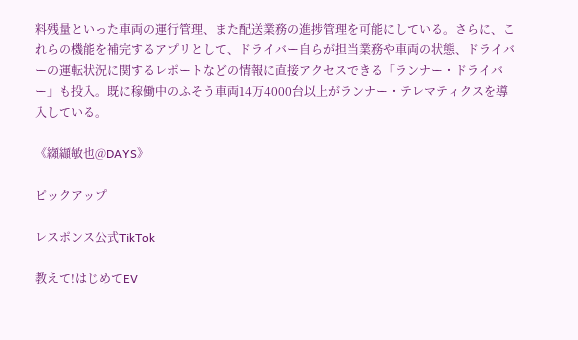料残量といった車両の運行管理、また配送業務の進捗管理を可能にしている。さらに、これらの機能を補完するアプリとして、ドライバー自らが担当業務や車両の状態、ドライバーの運転状況に関するレポートなどの情報に直接アクセスできる「ランナー・ドライバー」も投入。既に稼働中のふそう車両14万4000台以上がランナー・テレマティクスを導入している。

《纐纈敏也@DAYS》

ピックアップ

レスポンス公式TikTok

教えて!はじめてEV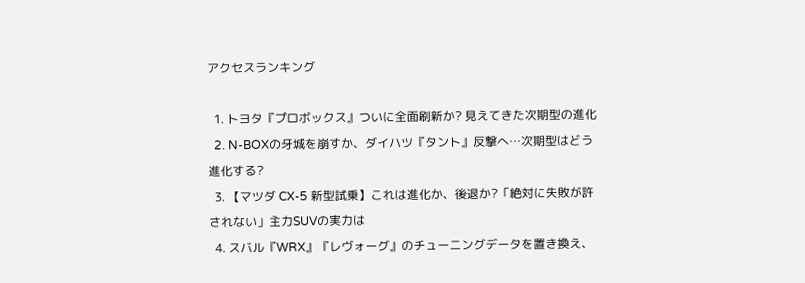アクセスランキング

  1. トヨタ『プロボックス』ついに全面刷新か? 見えてきた次期型の進化
  2. N-BOXの牙城を崩すか、ダイハツ『タント』反撃へ…次期型はどう進化する?
  3. 【マツダ CX-5 新型試乗】これは進化か、後退か?「絶対に失敗が許されない」主力SUVの実力は
  4. スバル『WRX』『レヴォーグ』のチューニングデータを置き換え、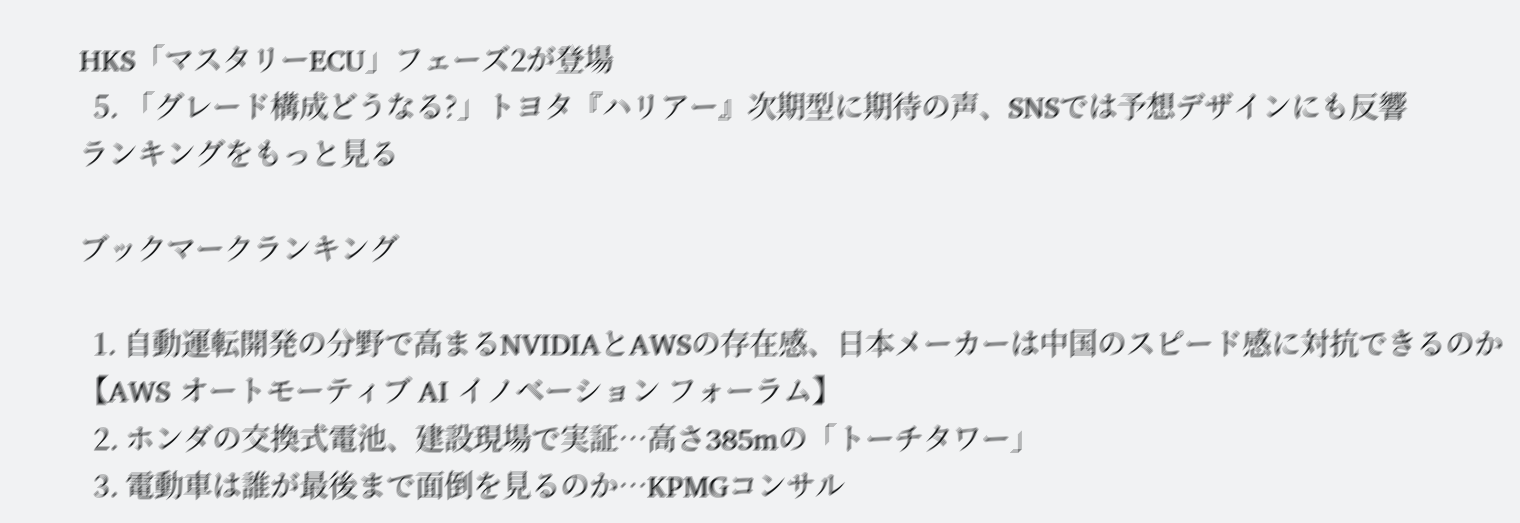HKS「マスタリーECU」フェーズ2が登場
  5. 「グレード構成どうなる?」トヨタ『ハリアー』次期型に期待の声、SNSでは予想デザインにも反響
ランキングをもっと見る

ブックマークランキング

  1. 自動運転開発の分野で高まるNVIDIAとAWSの存在感、日本メーカーは中国のスピード感に対抗できるのか【AWS オートモーティブ AI イノベーション フォーラム】
  2. ホンダの交換式電池、建設現場で実証…高さ385mの「トーチタワー」
  3. 電動車は誰が最後まで面倒を見るのか…KPMGコンサル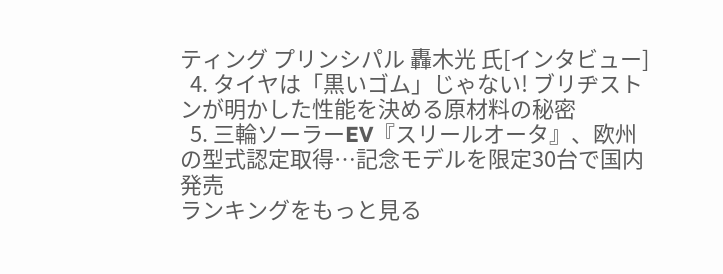ティング プリンシパル 轟木光 氏[インタビュー]
  4. タイヤは「黒いゴム」じゃない! ブリヂストンが明かした性能を決める原材料の秘密
  5. 三輪ソーラーEV『スリールオータ』、欧州の型式認定取得…記念モデルを限定30台で国内発売
ランキングをもっと見る